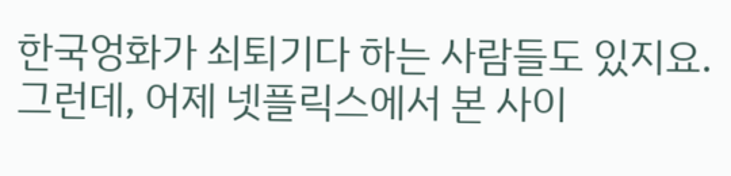한국엉화가 쇠퇴기다 하는 사람들도 있지요. 그런데, 어제 넷플릭스에서 본 사이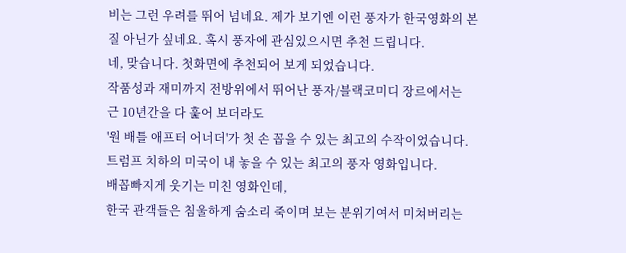비는 그런 우려를 뛰어 넘네요. 제가 보기엔 이런 풍자가 한국영화의 본질 아닌가 싶네요. 혹시 풍자에 관심있으시면 추천 드립니다.
네, 맞습니다. 첫화면에 추천되어 보게 되었습니다.
작품성과 재미까지 전방위에서 뛰어난 풍자/블랙코미디 장르에서는
근 10년간을 다 훑어 보더라도
'원 배틀 애프터 어너더'가 첫 손 꼽을 수 있는 최고의 수작이었습니다.
트럼프 치하의 미국이 내 놓을 수 있는 최고의 풍자 영화입니다.
배꼽빠지게 웃기는 미친 영화인데,
한국 관객들은 침울하게 숨소리 죽이며 보는 분위기여서 미쳐버리는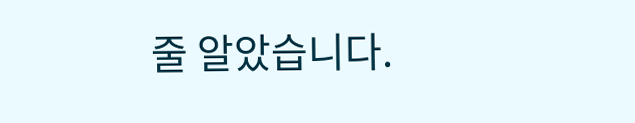줄 알았습니다.